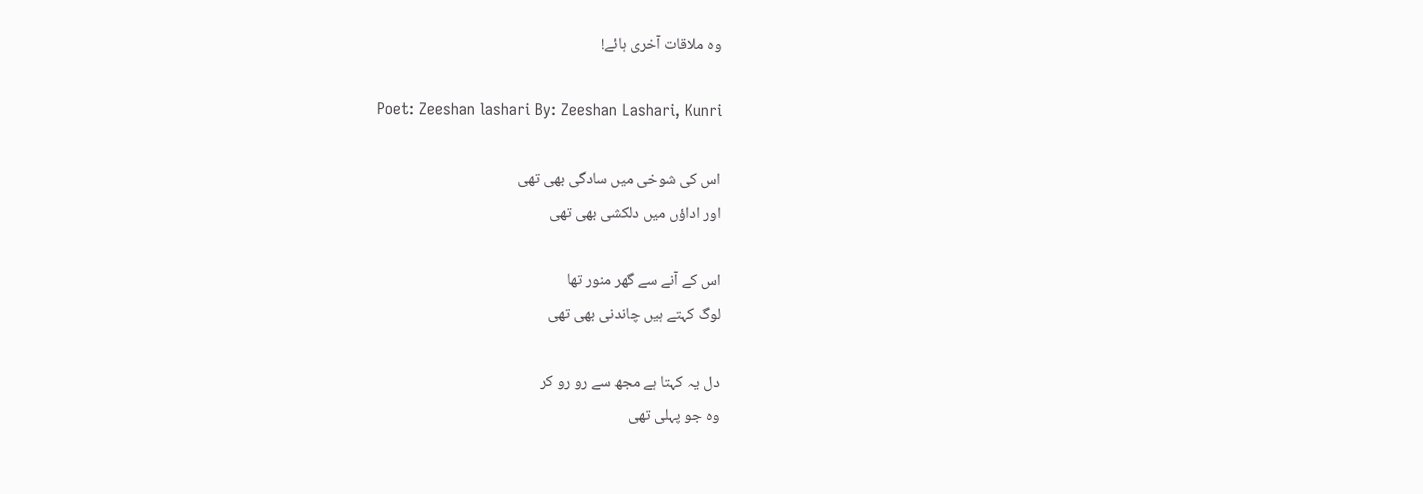وہ ملاقات آخری ہائے!

Poet: Zeeshan lashari By: Zeeshan Lashari, Kunri

اس کی شوخی میں سادگی بھی تھی
اور اداؤں میں دلکشی بھی تھی

اس کے آنے سے گھر منور تھا
لوگ کہتے ہیں چاندنی بھی تھی

دل یہ کہتا ہے مجھ سے رو رو کر
وہ جو پہلی تھی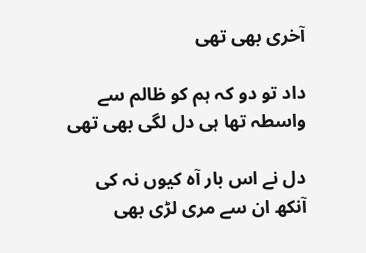آخری بھی تھی

داد تو دو کہ ہم کو ظالم سے
واسطہ تھا ہی دل لگی بھی تھی

دل نے اس بار آہ کیوں نہ کی
آنکھ ان سے مری لڑی بھی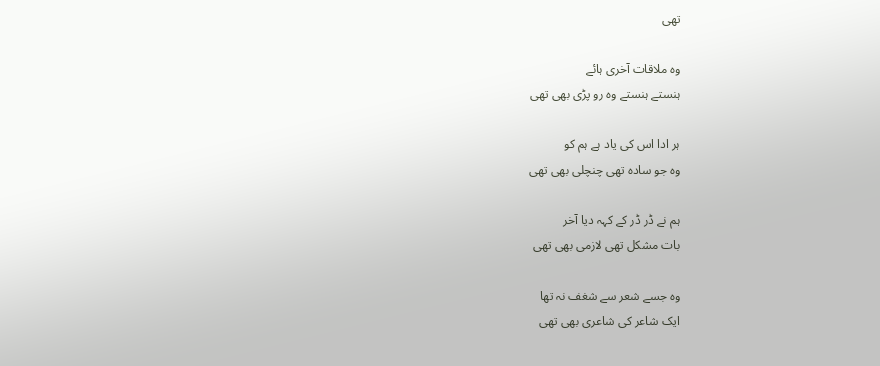تھی

وہ ملاقات آخری ہائے
ہنستے ہنستے وہ رو پڑی بھی تھی

ہر ادا اس کی یاد ہے ہم کو
وہ جو سادہ تھی چنچلی بھی تھی

ہم نے ڈر ڈر کے کہہ دیا آخر
بات مشکل تھی لازمی بھی تھی

وہ جسے شعر سے شغف نہ تھا
ایک شاعر کی شاعری بھی تھی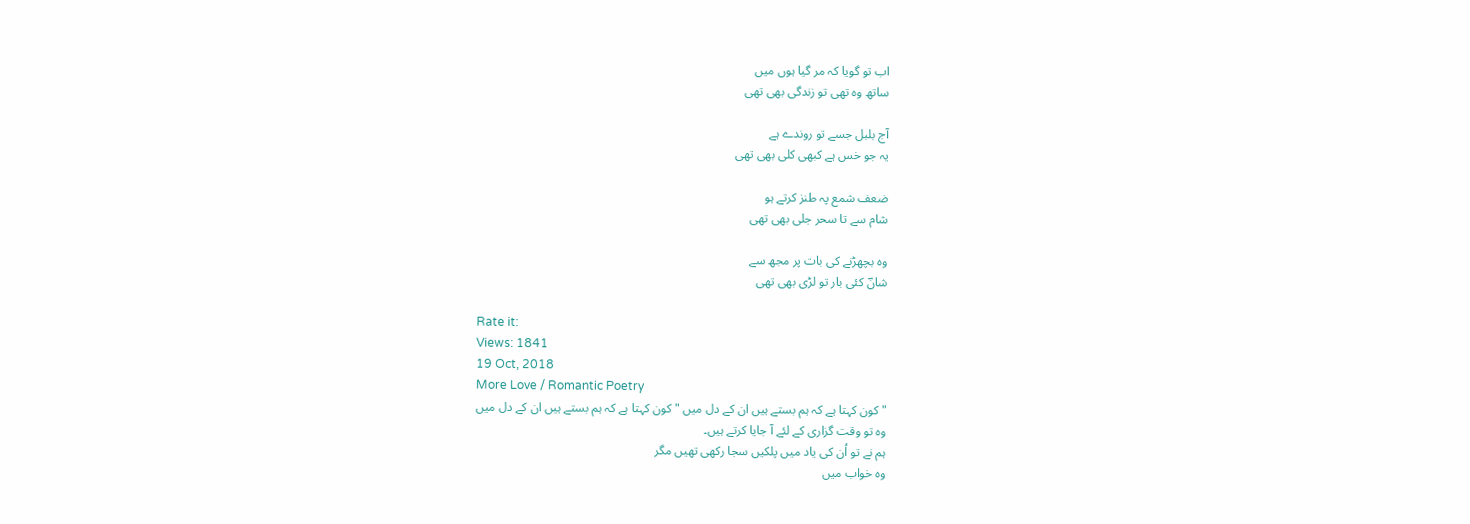اب تو گویا کہ مر گیا ہوں میں
ساتھ وہ تھی تو زندگی بھی تھی

آج بلبل جسے تو روندے ہے
یہ جو خس ہے کبھی کلی بھی تھی

ضعف شمع پہ طنز کرتے ہو
شام سے تا سحر جلی بھی تھی

وہ بچھڑنے کی بات پر مجھ سے
شانؔ کئی بار تو لڑی بھی تھی

Rate it:
Views: 1841
19 Oct, 2018
More Love / Romantic Poetry
" کون کہتا ہے کہ ہم بستے ہیں ان کے دل میں " کون کہتا ہے کہ ہم بستے ہیں ان کے دل میں
وہ تو وقت گزاری کے لئے آ جایا کرتے ہیں۔
ہم نے تو اُن کی یاد میں پلکیں سجا رکھی تھیں مگر
وہ خواب میں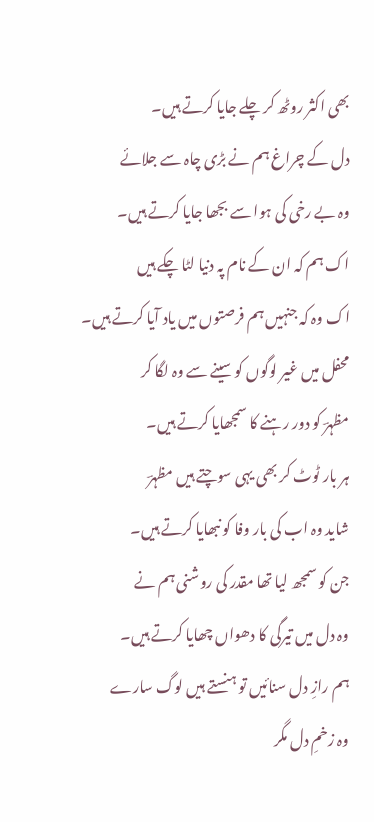بھی اکثر روٹھ کر چلے جایا کرتے ہیں۔
دل کے چراغ ہم نے بڑی چاہ سے جلائے
وہ بے رخی کی ہوا سے بجھا جایا کرتے ہیں۔
اک ہم کہ ان کے نام پہ دنیا لٹا چکے ہیں
اک وہ کہ جنہیں ہم فرصتوں میں یاد آیا کرتے ہیں۔
محفل میں غیر لوگوں کو سینے سے وہ لگا کر
مظہرؔ کو دور رہنے کا سمجھایا کرتے ہیں۔
ہر بار ٹوٹ کر بھی یہی سوچتے ہیں مظہرؔ
شاید وہ اب کی بار وفا کو نبھایا کرتے ہیں۔
جن کو سمجھ لیا تھا مقدر کی روشنی ہم نے
وہ دل میں تیرگی کا دھواں چھایا کرتے ہیں۔
ہم رازِ دل سنائیں تو ہنستے ہیں لوگ سارے
وہ زخمِ دل مگر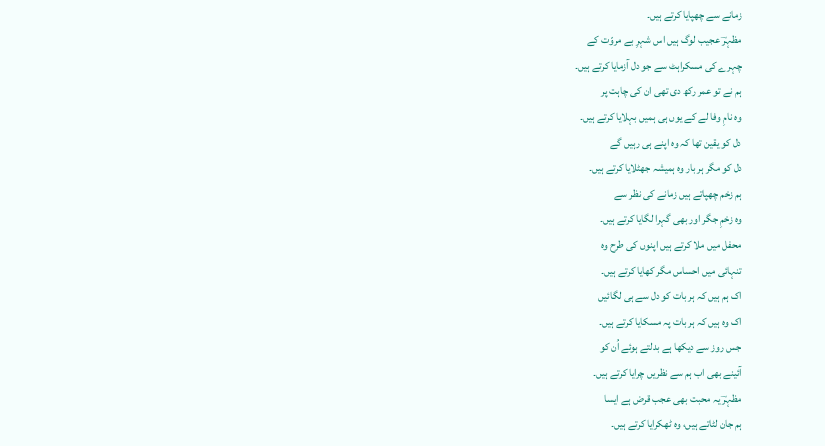زمانے سے چھپایا کرتے ہیں۔
مظہرؔ عجیب لوگ ہیں اس شہرِ بے مروّت کے
چہرے کی مسکراہٹ سے جو دل آزمایا کرتے ہیں۔
ہم نے تو عمر رکھ دی تھی ان کی چاہت پر
وہ نامِ وفا لے کے یوں ہی ہمیں بہلایا کرتے ہیں۔
دل کو یقین تھا کہ وہ اپنے ہی رہیں گے
دل کو مگر ہر بار وہ ہمیشہ جھٹلایا کرتے ہیں۔
ہم زخم چھپاتے ہیں زمانے کی نظر سے
وہ زخمِ جگر اور بھی گہرا لگایا کرتے ہیں۔
محفل میں ملا کرتے ہیں اپنوں کی طرح وہ
تنہائی میں احساس مگر کھایا کرتے ہیں۔
اک ہم ہیں کہ ہر بات کو دل سے ہی لگائیں
اک وہ ہیں کہ ہر بات پہ مسکایا کرتے ہیں۔
جس روز سے دیکھا ہے بدلتے ہوئے اُن کو
آئینے بھی اب ہم سے نظریں چرایا کرتے ہیں۔
مظہرؔ یہ محبت بھی عجب قرض ہے ایسا
ہم جان لٹاتے ہیں، وہ ٹھکرایا کرتے ہیں۔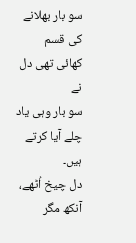سو بار بھلانے کی قسم کھائی تھی دل نے
سو بار وہی یاد چلے آیا کرتے ہیں۔
دل چیخ اُٹھے، آنکھ مگر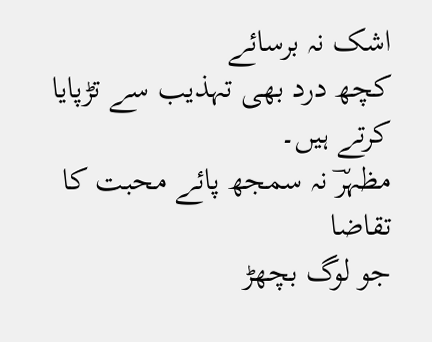اشک نہ برسائے
کچھ درد بھی تہذیب سے تڑپایا کرتے ہیں۔
مظہرؔ نہ سمجھ پائے محبت کا تقاضا
جو لوگ بچھڑ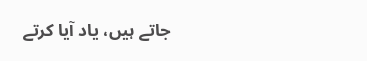جاتے ہیں، یاد آیا کرتے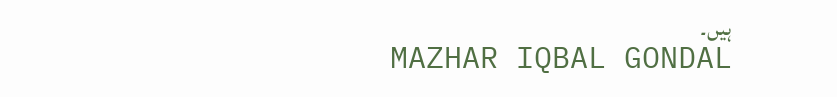ہیں۔
MAZHAR IQBAL GONDAL